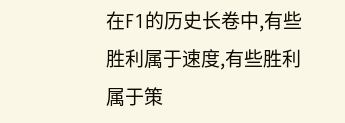在F1的历史长卷中,有些胜利属于速度,有些胜利属于策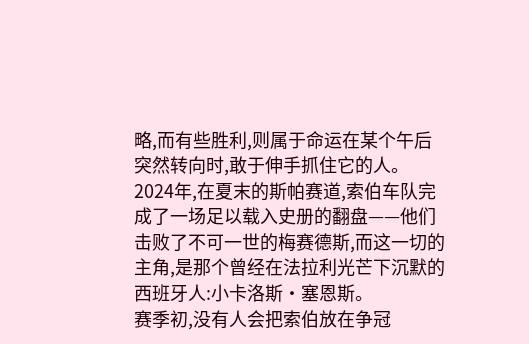略,而有些胜利,则属于命运在某个午后突然转向时,敢于伸手抓住它的人。
2024年,在夏末的斯帕赛道,索伯车队完成了一场足以载入史册的翻盘——他们击败了不可一世的梅赛德斯,而这一切的主角,是那个曾经在法拉利光芒下沉默的西班牙人:小卡洛斯·塞恩斯。
赛季初,没有人会把索伯放在争冠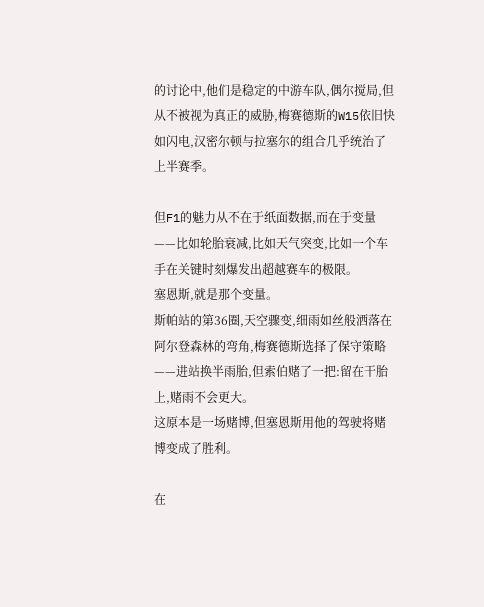的讨论中,他们是稳定的中游车队,偶尔搅局,但从不被视为真正的威胁,梅赛德斯的W15依旧快如闪电,汉密尔顿与拉塞尔的组合几乎统治了上半赛季。

但F1的魅力从不在于纸面数据,而在于变量——比如轮胎衰减,比如天气突变,比如一个车手在关键时刻爆发出超越赛车的极限。
塞恩斯,就是那个变量。
斯帕站的第36圈,天空骤变,细雨如丝般洒落在阿尔登森林的弯角,梅赛德斯选择了保守策略——进站换半雨胎,但索伯赌了一把:留在干胎上,赌雨不会更大。
这原本是一场赌博,但塞恩斯用他的驾驶将赌博变成了胜利。

在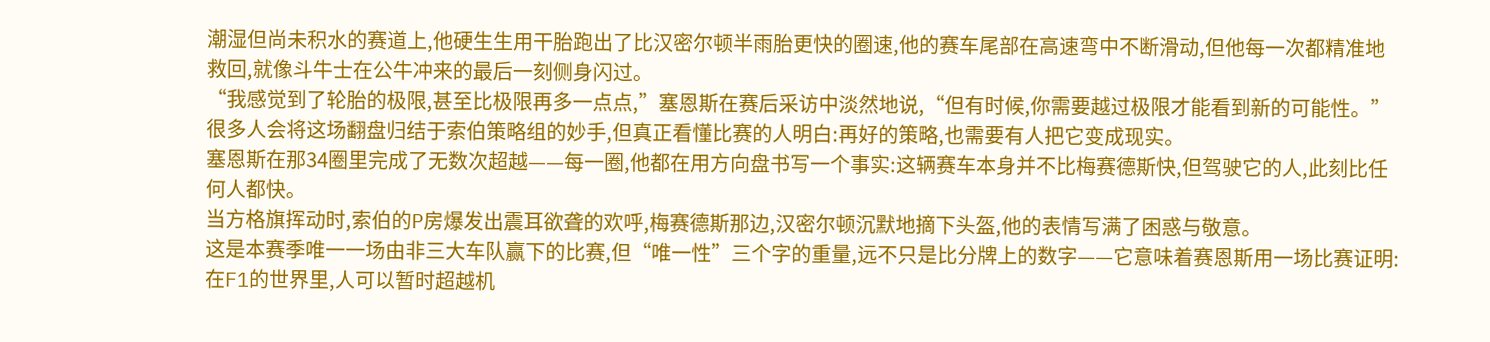潮湿但尚未积水的赛道上,他硬生生用干胎跑出了比汉密尔顿半雨胎更快的圈速,他的赛车尾部在高速弯中不断滑动,但他每一次都精准地救回,就像斗牛士在公牛冲来的最后一刻侧身闪过。
“我感觉到了轮胎的极限,甚至比极限再多一点点,”塞恩斯在赛后采访中淡然地说,“但有时候,你需要越过极限才能看到新的可能性。”
很多人会将这场翻盘归结于索伯策略组的妙手,但真正看懂比赛的人明白:再好的策略,也需要有人把它变成现实。
塞恩斯在那34圈里完成了无数次超越——每一圈,他都在用方向盘书写一个事实:这辆赛车本身并不比梅赛德斯快,但驾驶它的人,此刻比任何人都快。
当方格旗挥动时,索伯的P房爆发出震耳欲聋的欢呼,梅赛德斯那边,汉密尔顿沉默地摘下头盔,他的表情写满了困惑与敬意。
这是本赛季唯一一场由非三大车队赢下的比赛,但“唯一性”三个字的重量,远不只是比分牌上的数字——它意味着赛恩斯用一场比赛证明:在F1的世界里,人可以暂时超越机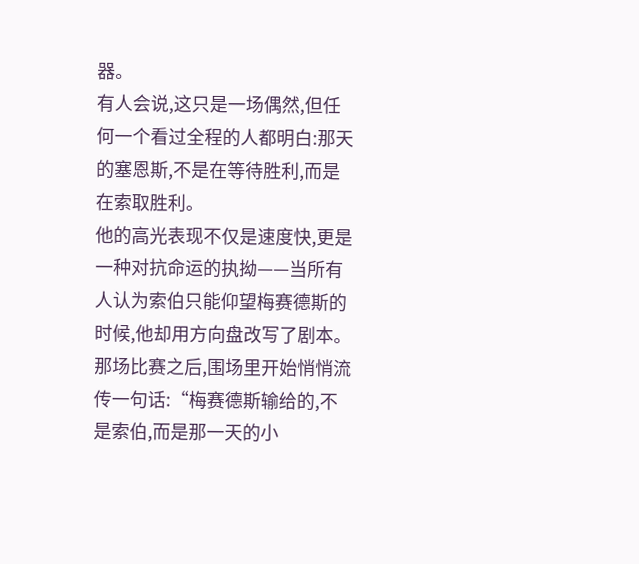器。
有人会说,这只是一场偶然,但任何一个看过全程的人都明白:那天的塞恩斯,不是在等待胜利,而是在索取胜利。
他的高光表现不仅是速度快,更是一种对抗命运的执拗——当所有人认为索伯只能仰望梅赛德斯的时候,他却用方向盘改写了剧本。
那场比赛之后,围场里开始悄悄流传一句话:“梅赛德斯输给的,不是索伯,而是那一天的小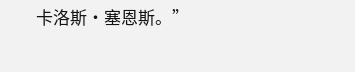卡洛斯·塞恩斯。”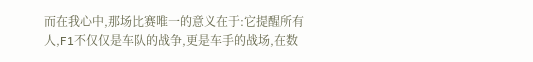而在我心中,那场比赛唯一的意义在于:它提醒所有人,F1不仅仅是车队的战争,更是车手的战场,在数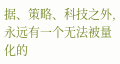据、策略、科技之外,永远有一个无法被量化的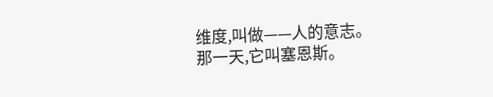维度,叫做——人的意志。
那一天,它叫塞恩斯。